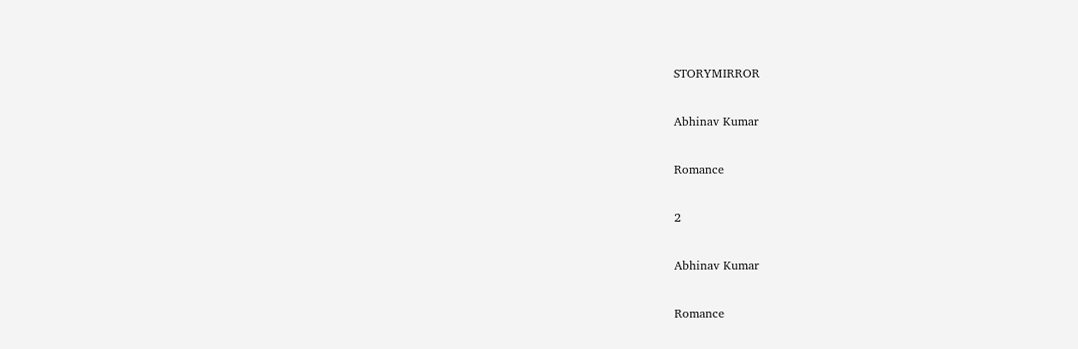STORYMIRROR

Abhinav Kumar

Romance

2

Abhinav Kumar

Romance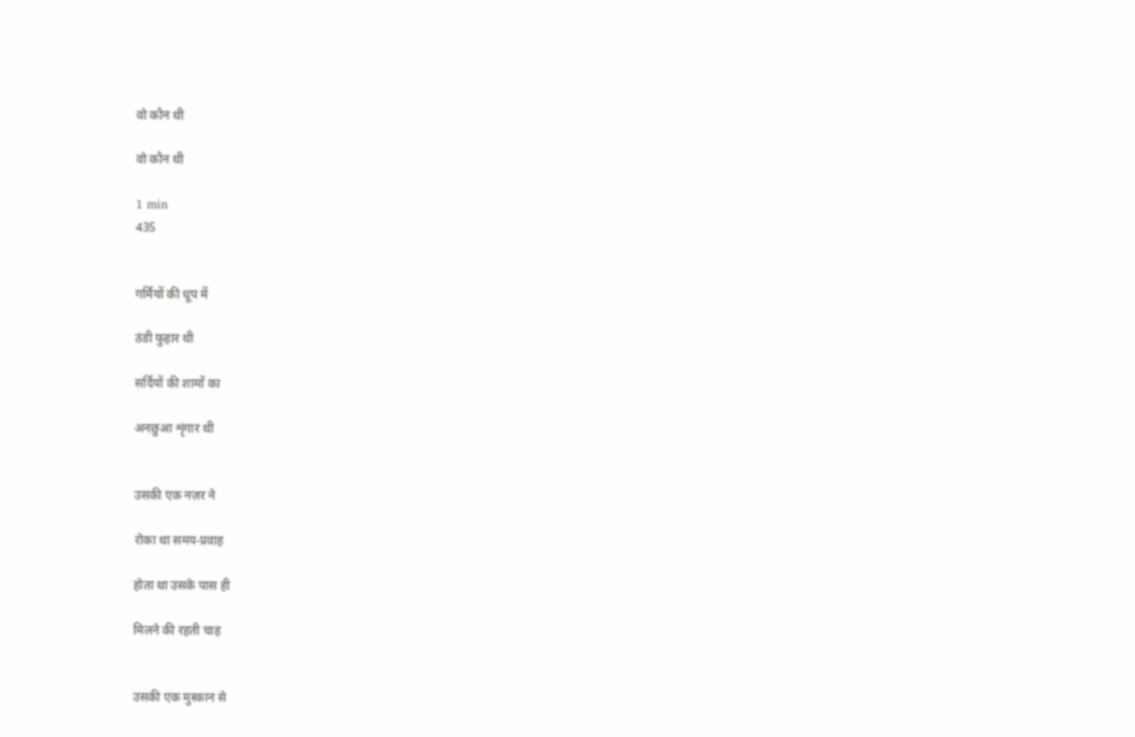वो कौन थी

वो कौन थी

1 min
435


गर्मियों की धूप में

ठंडी फुहार थी

सर्दियों की शामों का

अनछुआ शृंगार थी


उसकी एक नज़र ने

रोका था समय-प्रवाह

होता था उसके पास ही

मिलने की रहती चाह


उसकी एक मुस्कान से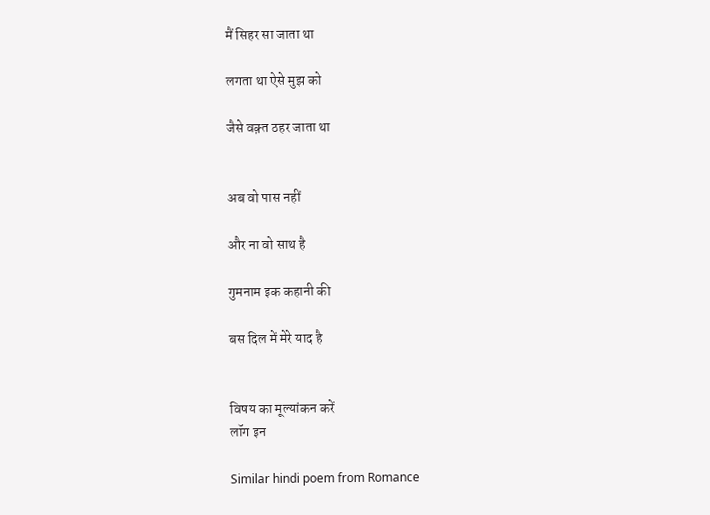मैं सिहर सा जाता था

लगता था ऐसे मुझ को

जैसे वक़्त ठहर जाता था


अब वो पास नहीं

और ना वो साथ है

गुमनाम इक कहानी की

बस दिल में मेरे याद है


विषय का मूल्यांकन करें
लॉग इन

Similar hindi poem from Romance